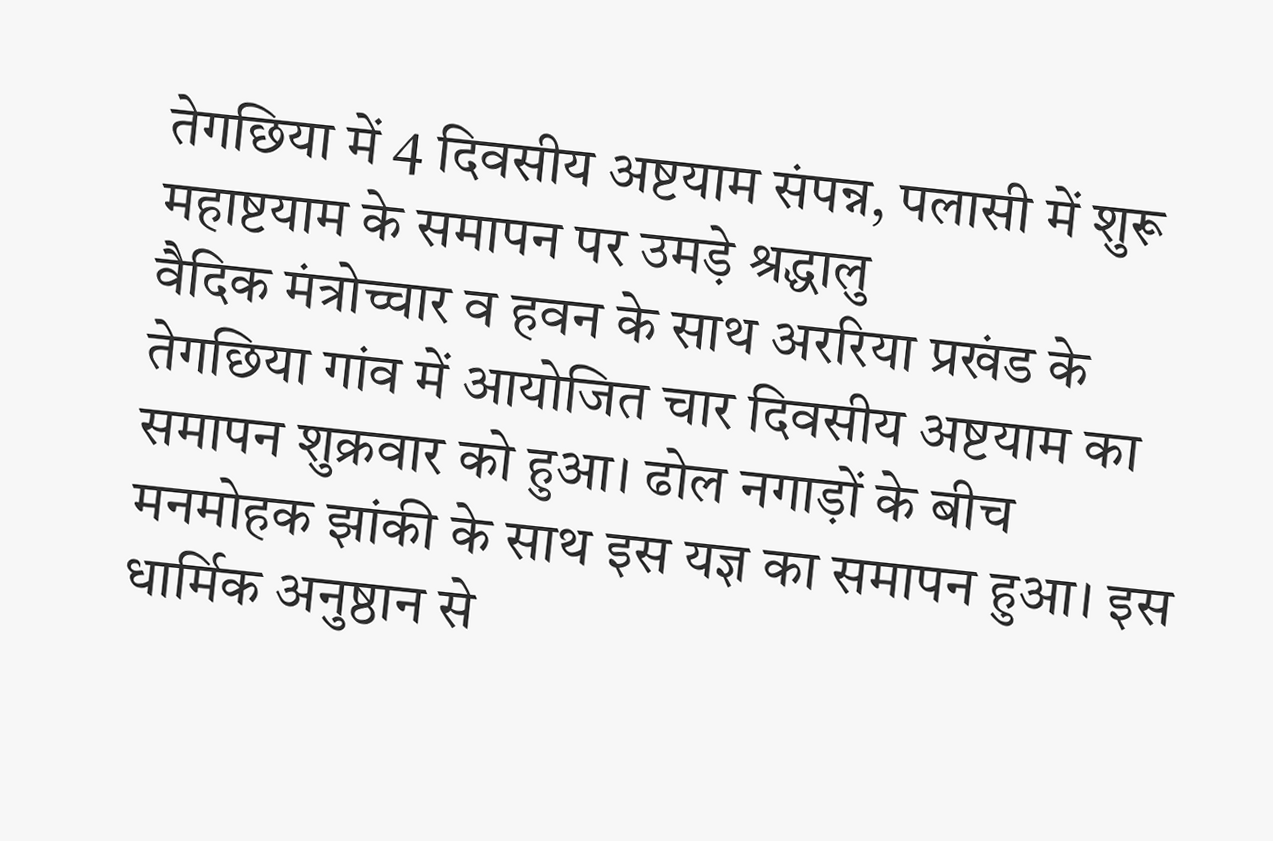तेगछिया में 4 दिवसीय अष्टयाम संपन्न, पलासी में शुरू
महाष्टयाम के समापन पर उमड़े श्रद्धालु
वैदिक मंत्रोच्चार व हवन के साथ अररिया प्रखंड के तेगछिया गांव में आयोजित चार दिवसीय अष्टयाम का समापन शुक्रवार को हुआ। ढोल नगाड़ों के बीच मनमोहक झांकी के साथ इस यज्ञ का समापन हुआ। इस धार्मिक अनुष्ठान से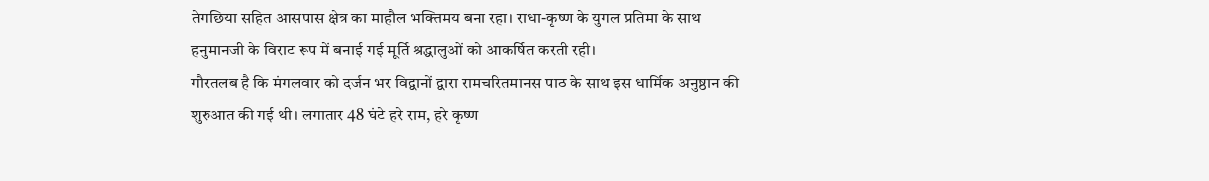तेगछिया सहित आसपास क्षेत्र का माहौल भक्तिमय बना रहा। राधा-कृष्ण के युगल प्रतिमा के साथ हनुमानजी के विराट रूप में बनाई गई मूर्ति श्रद्धालुओं को आकर्षित करती रही।
गौरतलब है कि मंगलवार को दर्जन भर विद्वानों द्वारा रामचरितमानस पाठ के साथ इस धार्मिक अनुष्ठान की शुरुआत की गई थी। लगातार 48 घंटे हरे राम, हरे कृष्ण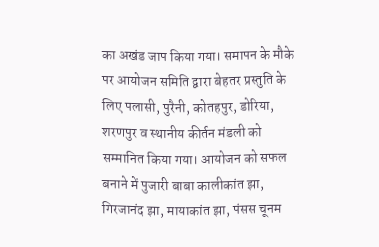का अखंड जाप किया गया। समापन के मौके पर आयोजन समिति द्वारा बेहतर प्रस्तुति के लिए पलासी, पुरैनी, कोतहपुर, डोरिया, शरणपुर व स्थानीय कीर्तन मंडली को सम्मानित किया गया। आयोजन को सफल बनाने में पुजारी बाबा कालीकांत झा, गिरजानंद झा, मायाकांत झा, पंसस चूनम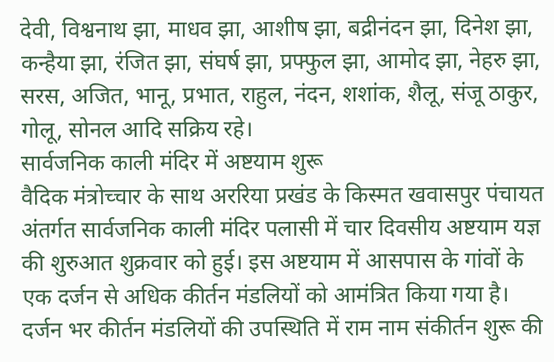देवी, विश्वनाथ झा, माधव झा, आशीष झा, बद्रीनंदन झा, दिनेश झा, कन्हैया झा, रंजित झा, संघर्ष झा, प्रफ्फुल झा, आमोद झा, नेहरु झा, सरस, अजित, भानू, प्रभात, राहुल, नंदन, शशांक, शैलू, संजू ठाकुर, गोलू, सोनल आदि सक्रिय रहे।
सार्वजनिक काली मंदिर में अष्टयाम शुरू
वैदिक मंत्रोच्चार के साथ अररिया प्रखंड के किस्मत खवासपुर पंचायत अंतर्गत सार्वजनिक काली मंदिर पलासी में चार दिवसीय अष्टयाम यज्ञ की शुरुआत शुक्रवार को हुई। इस अष्टयाम में आसपास के गांवों के एक दर्जन से अधिक कीर्तन मंडलियों को आमंत्रित किया गया है। दर्जन भर कीर्तन मंडलियों की उपस्थिति में राम नाम संकीर्तन शुरू की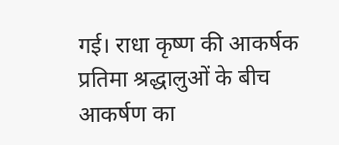गई। राधा कृष्ण की आकर्षक प्रतिमा श्रद्धालुओं के बीच आकर्षण का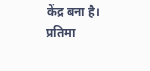केंद्र बना है।
प्रतिमा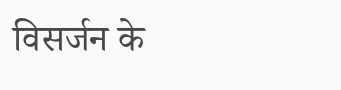विसर्जन के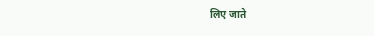लिए जाते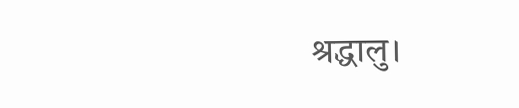श्रद्धालु।